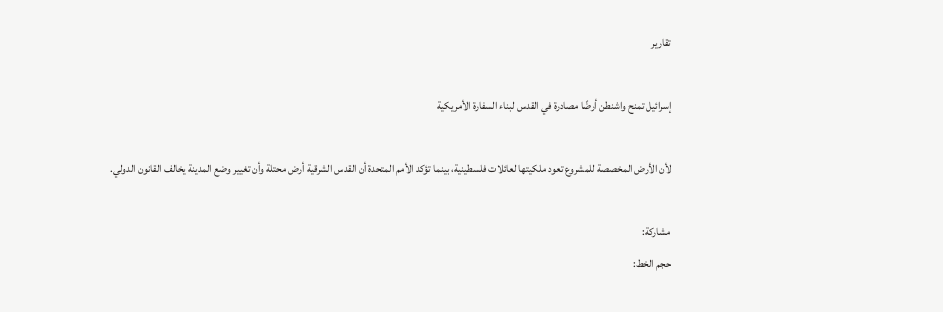تقارير

إسرائيل تمنح واشنطن أرضًا مصادرة في القدس لبناء السفارة الأمريكية

لأن الأرض المخصصة للمشروع تعود ملكيتها لعائلات فلسطينية، بينما تؤكد الأمم المتحدة أن القدس الشرقية أرض محتلة وأن تغيير وضع المدينة يخالف القانون الدولي.

مشاركة:
حجم الخط: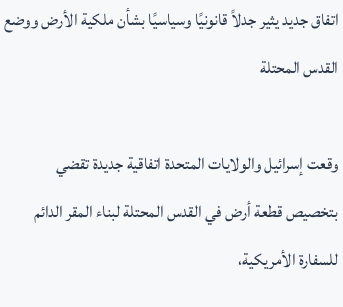اتفاق جديد يثير جدلاً قانونيًا وسياسيًا بشأن ملكية الأرض ووضع القدس المحتلة

وقعت إسرائيل والولايات المتحدة اتفاقية جديدة تقضي بتخصيص قطعة أرض في القدس المحتلة لبناء المقر الدائم للسفارة الأمريكية،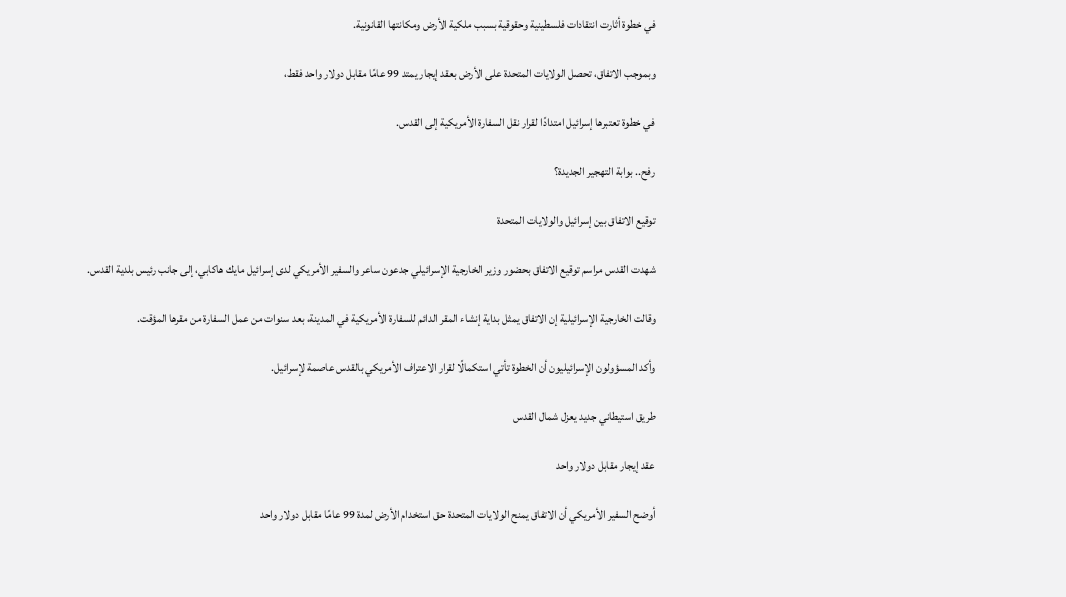في خطوة أثارت انتقادات فلسطينية وحقوقية بسبب ملكية الأرض ومكانتها القانونية.

وبموجب الاتفاق، تحصل الولايات المتحدة على الأرض بعقد إيجار يمتد 99 عامًا مقابل دولار واحد فقط،

في خطوة تعتبرها إسرائيل امتدادًا لقرار نقل السفارة الأمريكية إلى القدس.

رفح.. بوابة التهجير الجديدة؟

توقيع الاتفاق بين إسرائيل والولايات المتحدة

شهدت القدس مراسم توقيع الاتفاق بحضور وزير الخارجية الإسرائيلي جدعون ساعر والسفير الأمريكي لدى إسرائيل مايك هاكابي، إلى جانب رئيس بلدية القدس.

وقالت الخارجية الإسرائيلية إن الاتفاق يمثل بداية إنشاء المقر الدائم للسفارة الأمريكية في المدينة، بعد سنوات من عمل السفارة من مقرها المؤقت.

وأكد المسؤولون الإسرائيليون أن الخطوة تأتي استكمالًا لقرار الاعتراف الأمريكي بالقدس عاصمة لإسرائيل.

طريق استيطاني جديد يعزل شمال القدس

عقد إيجار مقابل دولار واحد

أوضح السفير الأمريكي أن الاتفاق يمنح الولايات المتحدة حق استخدام الأرض لمدة 99 عامًا مقابل دولار واحد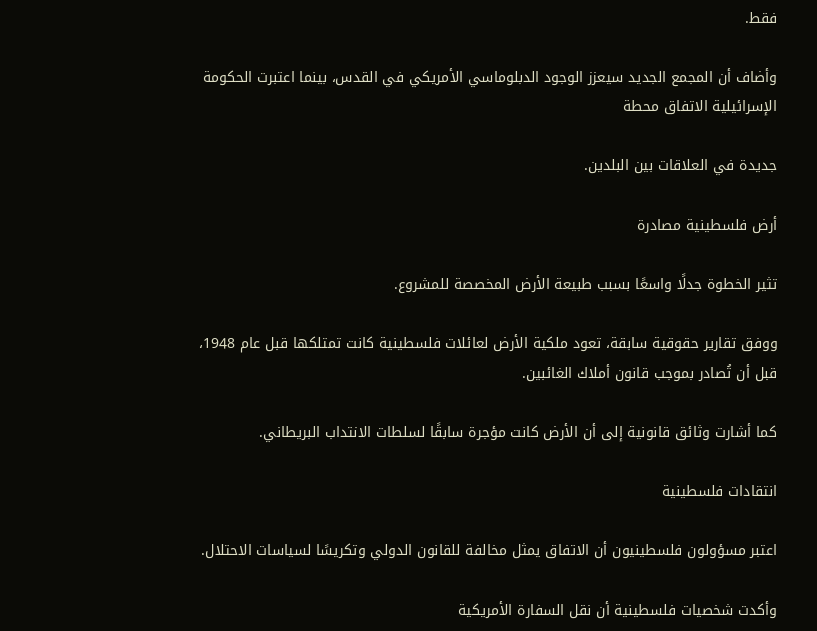فقط.

وأضاف أن المجمع الجديد سيعزز الوجود الدبلوماسي الأمريكي في القدس، بينما اعتبرت الحكومة الإسرائيلية الاتفاق محطة

جديدة في العلاقات بين البلدين.

أرض فلسطينية مصادرة

تثير الخطوة جدلًا واسعًا بسبب طبيعة الأرض المخصصة للمشروع.

ووفق تقارير حقوقية سابقة، تعود ملكية الأرض لعائلات فلسطينية كانت تمتلكها قبل عام 1948، قبل أن تُصادر بموجب قانون أملاك الغائبين.

كما أشارت وثائق قانونية إلى أن الأرض كانت مؤجرة سابقًا لسلطات الانتداب البريطاني.

انتقادات فلسطينية

اعتبر مسؤولون فلسطينيون أن الاتفاق يمثل مخالفة للقانون الدولي وتكريسًا لسياسات الاحتلال.

وأكدت شخصيات فلسطينية أن نقل السفارة الأمريكية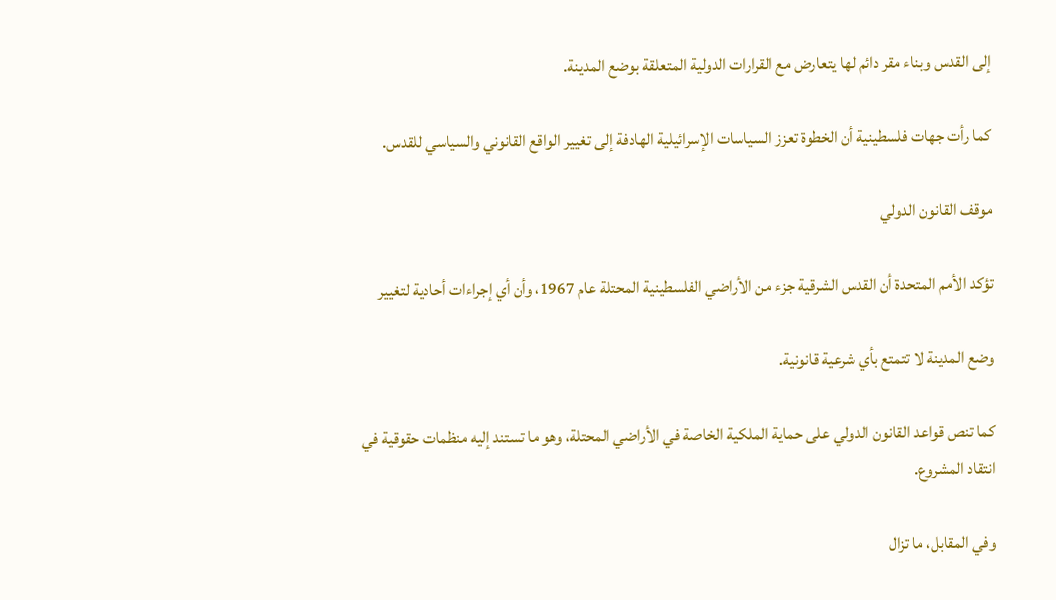إلى القدس وبناء مقر دائم لها يتعارض مع القرارات الدولية المتعلقة بوضع المدينة.

كما رأت جهات فلسطينية أن الخطوة تعزز السياسات الإسرائيلية الهادفة إلى تغيير الواقع القانوني والسياسي للقدس.

موقف القانون الدولي

تؤكد الأمم المتحدة أن القدس الشرقية جزء من الأراضي الفلسطينية المحتلة عام 1967، وأن أي إجراءات أحادية لتغيير

وضع المدينة لا تتمتع بأي شرعية قانونية.

كما تنص قواعد القانون الدولي على حماية الملكية الخاصة في الأراضي المحتلة، وهو ما تستند إليه منظمات حقوقية في انتقاد المشروع.

وفي المقابل، ما تزال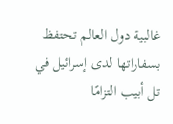غالبية دول العالم تحتفظ بسفاراتها لدى إسرائيل في تل أبيب التزامًا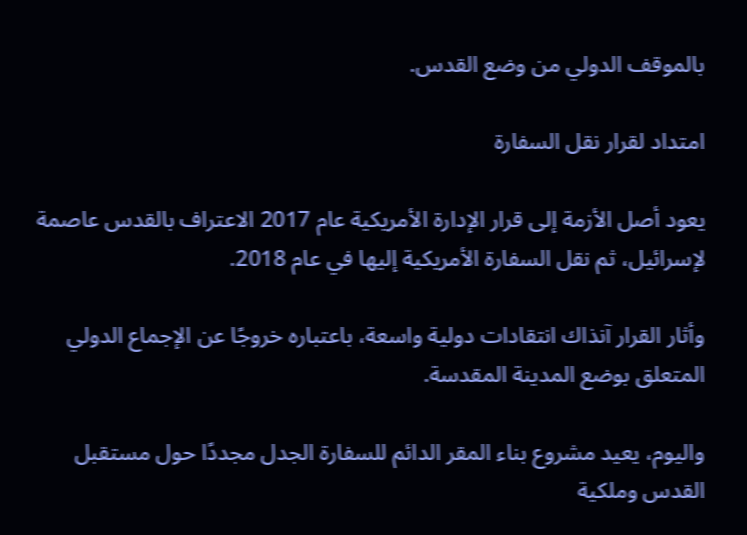بالموقف الدولي من وضع القدس.

امتداد لقرار نقل السفارة

يعود أصل الأزمة إلى قرار الإدارة الأمريكية عام 2017 الاعتراف بالقدس عاصمة لإسرائيل، ثم نقل السفارة الأمريكية إليها في عام 2018.

وأثار القرار آنذاك انتقادات دولية واسعة، باعتباره خروجًا عن الإجماع الدولي المتعلق بوضع المدينة المقدسة.

واليوم، يعيد مشروع بناء المقر الدائم للسفارة الجدل مجددًا حول مستقبل القدس وملكية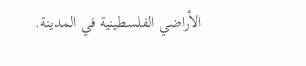الأراضي الفلسطينية في المدينة.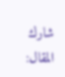شارك المقال: